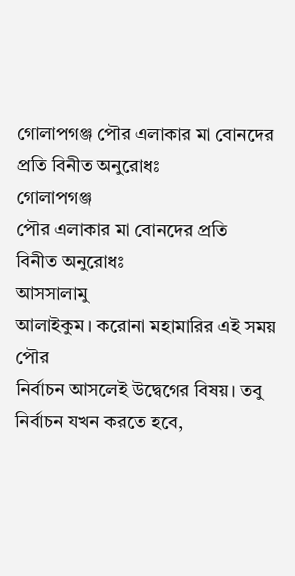গোলাপগঞ্জ পৌর এলাকার মা বোনদের প্রতি বিনীত অনুরোধঃ
গোলাপগঞ্জ
পৌর এলাকার মা বোনদের প্রতি
বিনীত অনুরোধঃ
আসসালামু
আলাইকুম। করোনা মহামারির এই সময় পৌর
নির্বাচন আসলেই উদ্বেগের বিষয়। তবু নির্বাচন যখন করতে হবে,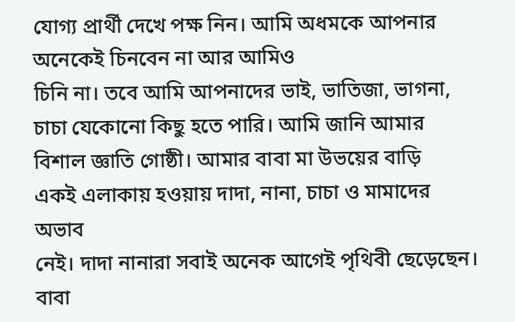যোগ্য প্রার্থী দেখে পক্ষ নিন। আমি অধমকে আপনার অনেকেই চিনবেন না আর আমিও
চিনি না। তবে আমি আপনাদের ভাই, ভাতিজা, ভাগনা, চাচা যেকোনো কিছু হতে পারি। আমি জানি আমার বিশাল জ্ঞাতি গোষ্ঠী। আমার বাবা মা উভয়ের বাড়ি
একই এলাকায় হওয়ায় দাদা, নানা, চাচা ও মামাদের অভাব
নেই। দাদা নানারা সবাই অনেক আগেই পৃথিবী ছেড়েছেন। বাবা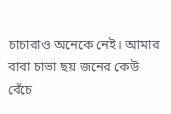চাচারাও অনেকে নেই। আমার বাবা চাভা ছয় জনের কেউ
বেঁচে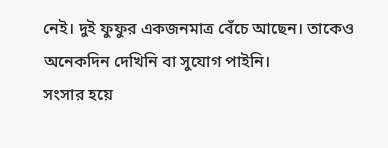নেই। দুই ফুফুর একজনমাত্র বেঁচে আছেন। তাকেও অনেকদিন দেখিনি বা সুযোগ পাইনি।
সংসার হয়ে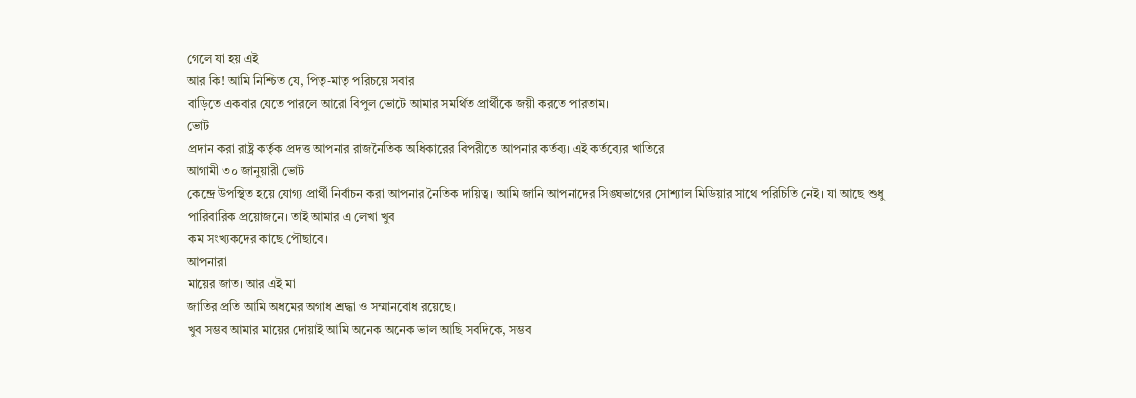গেলে যা হয় এই
আর কি! আমি নিশ্চিত যে, পিতৃ-মাতৃ পরিচয়ে সবার
বাড়িতে একবার যেতে পারলে আরো বিপুল ভোটে আমার সমর্থিত প্রার্থীকে জয়ী করতে পারতাম।
ভোট
প্রদান করা রাষ্ট্র কর্তৃক প্রদত্ত আপনার রাজনৈতিক অধিকারের বিপরীতে আপনার কর্তব্য। এই কর্তব্যের খাতিরে
আগামী ৩০ জানুয়ারী ভোট
কেন্দ্রে উপস্থিত হয়ে যোগ্য প্রার্থী নির্বাচন করা আপনার নৈতিক দায়িত্ব। আমি জানি আপনাদের সিঙ্ঘভাগের সোশ্যাল মিডিয়ার সাথে পরিচিতি নেই। যা আছে শুধু
পারিবারিক প্রয়োজনে। তাই আমার এ লেখা খুব
কম সংখ্যকদের কাছে পৌছাবে।
আপনারা
মায়ের জাত। আর এই মা
জাতির প্রতি আমি অধমের অগাধ শ্রদ্ধা ও সম্মানবোধ রয়েছে।
খুব সম্ভব আমার মায়ের দোয়াই আমি অনেক অনেক ভাল আছি সবদিকে, সম্ভব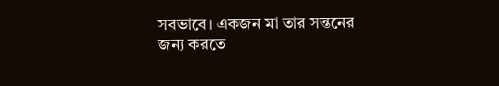সবভাবে। একজন মা তার সন্তনের
জন্য করতে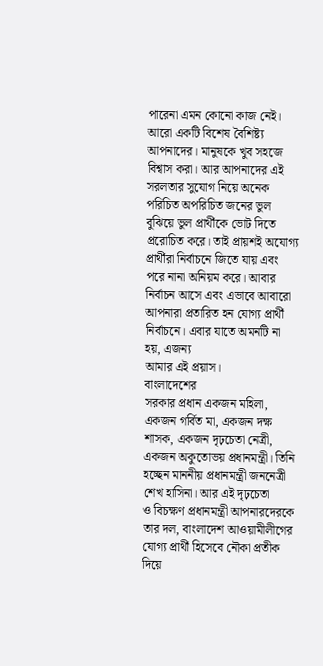পারেনা এমন কোনো কাজ নেই। আরো একটি বিশেষ বৈশিষ্ট্য আপনাদের। মানুষকে খুব সহজে বিশ্বাস করা। আর আপনাদের এই
সরলতার সুযোগ নিয়ে অনেক পরিচিত অপরিচিত জনের ভুল বুঝিয়ে ভুল প্রার্থীকে ভোট দিতে প্ররোচিত করে। তাই প্রায়শই অযোগ্য প্রার্থীরা নির্বাচনে জিতে যায় এবং পরে নানা অনিয়ম করে। আবার নির্বাচন আসে এবং এভাবে আবারো আপনারা প্রতারিত হন যোগ্য প্রার্থী
নির্বাচনে। এবার যাতে অমনটি না হয়, এজন্য
আমার এই প্রয়াস।
বাংলাদেশের
সরকার প্রধান একজন মহিলা, একজন গর্বিত মা, একজন দক্ষ শাসক, একজন দৃঢ়চেতা নেত্রী, একজন অকুতোভয় প্রধানমন্ত্রী। তিনি হচ্ছেন মাননীয় প্রধানমন্ত্রী জননেত্রী শেখ হাসিনা। আর এই দৃঢ়চেতা
ও বিচক্ষণ প্রধানমন্ত্রী আপনারদেরকে তার দল, বাংলাদেশ আওয়ামীলীগের যোগ্য প্রার্থী হিসেবে নৌকা প্রতীক দিয়ে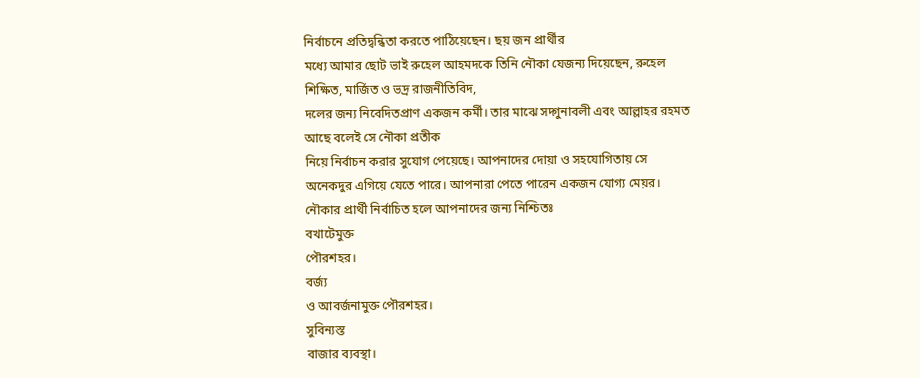নির্বাচনে প্রতিদ্বন্ধিতা করতে পাঠিয়েছেন। ছয় জন প্রার্থীর
মধ্যে আমার ছোট ভাই রুহেল আহমদকে তিনি নৌকা যেজন্য দিয়েছেন, রুহেল শিক্ষিত, মার্জিত ও ভদ্র রাজনীতিবিদ,
দলের জন্য নিবেদিতপ্রাণ একজন কর্মী। তার মাঝে সদ্গুনাবলী এবং আল্লাহর রহমত আছে বলেই সে নৌকা প্রতীক
নিয়ে নির্বাচন করার সুযোগ পেয়েছে। আপনাদের দোয়া ও সহযোগিতায় সে
অনেকদুর এগিয়ে যেতে পারে। আপনারা পেতে পারেন একজন যোগ্য মেয়র। নৌকার প্রার্থী নির্বাচিত হলে আপনাদের জন্য নিশ্চিতঃ
বখাটেমুক্ত
পৌরশহর।
বর্জ্য
ও আবর্জনামুক্ত পৌরশহর।
সুবিন্যস্ত
বাজার ব্যবস্থা।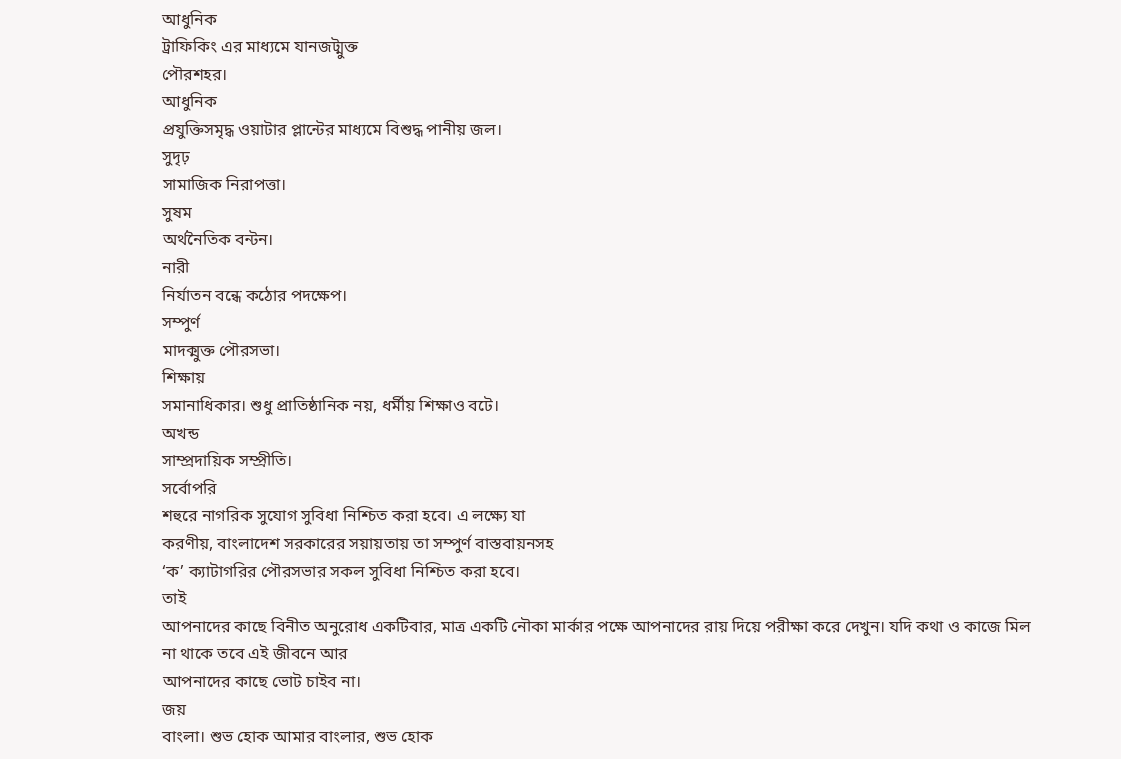আধুনিক
ট্রাফিকিং এর মাধ্যমে যানজট্মুক্ত
পৌরশহর।
আধুনিক
প্রযুক্তিসমৃদ্ধ ওয়াটার প্লান্টের মাধ্যমে বিশুদ্ধ পানীয় জল।
সুদৃঢ়
সামাজিক নিরাপত্তা।
সুষম
অর্থনৈতিক বন্টন।
নারী
নির্যাতন বন্ধে কঠোর পদক্ষেপ।
সম্পুর্ণ
মাদক্মুক্ত পৌরসভা।
শিক্ষায়
সমানাধিকার। শুধু প্রাতিষ্ঠানিক নয়, ধর্মীয় শিক্ষাও বটে।
অখন্ড
সাম্প্রদায়িক সম্প্রীতি।
সর্বোপরি
শহুরে নাগরিক সুযোগ সুবিধা নিশ্চিত করা হবে। এ লক্ষ্যে যা
করণীয়, বাংলাদেশ সরকারের সয়ায়তায় তা সম্পুর্ণ বাস্তবায়নসহ
‘ক’ ক্যাটাগরির পৌরসভার সকল সুবিধা নিশ্চিত করা হবে।
তাই
আপনাদের কাছে বিনীত অনুরোধ একটিবার, মাত্র একটি নৌকা মার্কার পক্ষে আপনাদের রায় দিয়ে পরীক্ষা করে দেখুন। যদি কথা ও কাজে মিল
না থাকে তবে এই জীবনে আর
আপনাদের কাছে ভোট চাইব না।
জয়
বাংলা। শুভ হোক আমার বাংলার, শুভ হোক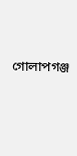গোলাপগঞ্জ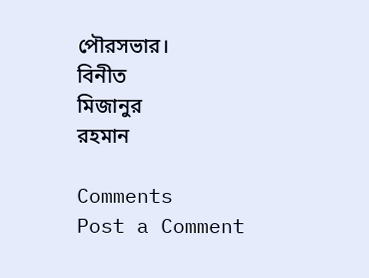পৌরসভার।
বিনীত
মিজানুর
রহমান

Comments
Post a Comment